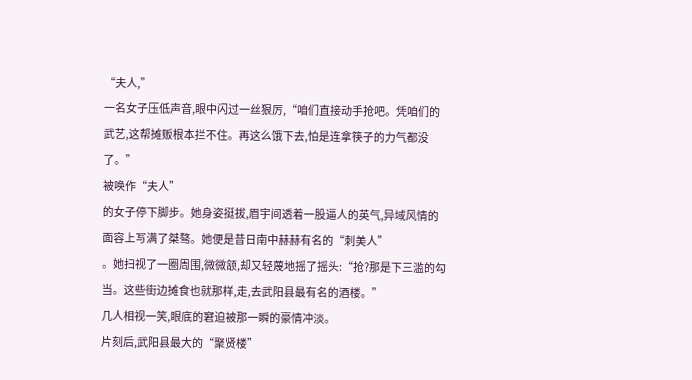“夫人,”
一名女子压低声音,眼中闪过一丝狠厉,“咱们直接动手抢吧。凭咱们的武艺,这帮摊贩根本拦不住。再这么饿下去,怕是连拿筷子的力气都没了。”
被唤作“夫人”
的女子停下脚步。她身姿挺拔,眉宇间透着一股逼人的英气,异域风情的面容上写满了桀骜。她便是昔日南中赫赫有名的“刺美人”
。她扫视了一圈周围,微微颔,却又轻蔑地摇了摇头:“抢?那是下三滥的勾当。这些街边摊食也就那样,走,去武阳县最有名的酒楼。”
几人相视一笑,眼底的窘迫被那一瞬的豪情冲淡。
片刻后,武阳县最大的“聚贤楼”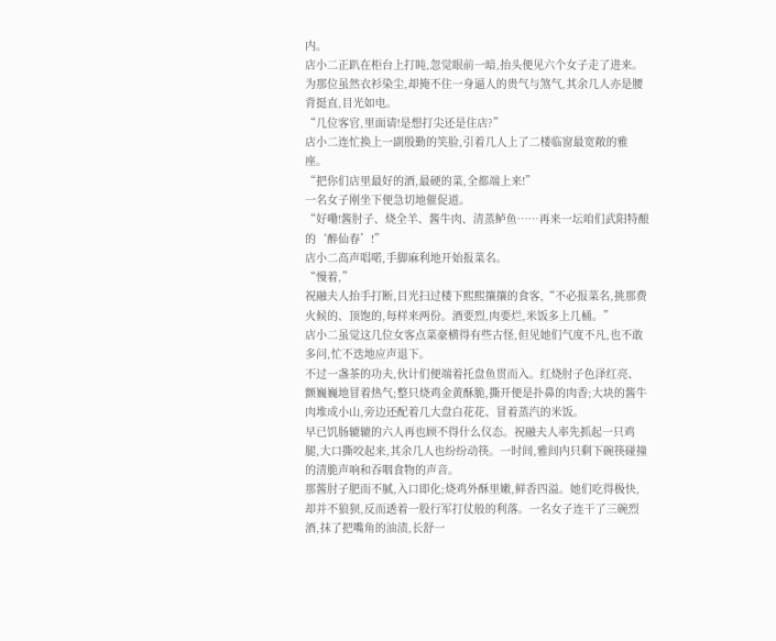内。
店小二正趴在柜台上打盹,忽觉眼前一暗,抬头便见六个女子走了进来。为那位虽然衣衫染尘,却掩不住一身逼人的贵气与煞气,其余几人亦是腰背挺直,目光如电。
“几位客官,里面请!是想打尖还是住店?”
店小二连忙换上一副殷勤的笑脸,引着几人上了二楼临窗最宽敞的雅座。
“把你们店里最好的酒,最硬的菜,全都端上来!”
一名女子刚坐下便急切地催促道。
“好嘞!酱肘子、烧全羊、酱牛肉、清蒸鲈鱼……再来一坛咱们武阳特酿的‘醉仙春’!”
店小二高声唱喏,手脚麻利地开始报菜名。
“慢着,”
祝融夫人抬手打断,目光扫过楼下熙熙攘攘的食客,“不必报菜名,挑那费火候的、顶饱的,每样来两份。酒要烈,肉要烂,米饭多上几桶。”
店小二虽觉这几位女客点菜豪横得有些古怪,但见她们气度不凡,也不敢多问,忙不迭地应声退下。
不过一盏茶的功夫,伙计们便端着托盘鱼贯而入。红烧肘子色泽红亮、颤巍巍地冒着热气;整只烧鸡金黄酥脆,撕开便是扑鼻的肉香;大块的酱牛肉堆成小山,旁边还配着几大盘白花花、冒着蒸汽的米饭。
早已饥肠辘辘的六人再也顾不得什么仪态。祝融夫人率先抓起一只鸡腿,大口撕咬起来,其余几人也纷纷动筷。一时间,雅间内只剩下碗筷碰撞的清脆声响和吞咽食物的声音。
那酱肘子肥而不腻,入口即化;烧鸡外酥里嫩,鲜香四溢。她们吃得极快,却并不狼狈,反而透着一股行军打仗般的利落。一名女子连干了三碗烈酒,抹了把嘴角的油渍,长舒一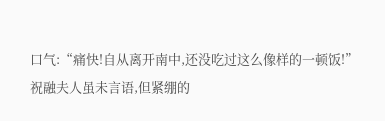口气:“痛快!自从离开南中,还没吃过这么像样的一顿饭!”
祝融夫人虽未言语,但紧绷的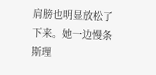肩膀也明显放松了下来。她一边慢条斯理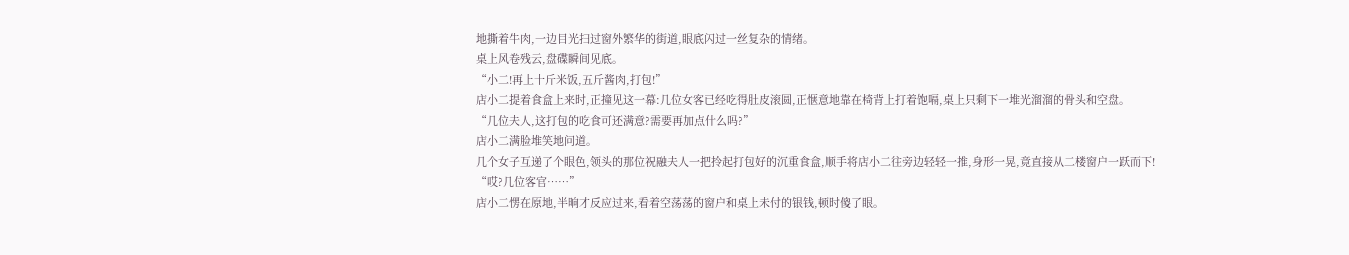地撕着牛肉,一边目光扫过窗外繁华的街道,眼底闪过一丝复杂的情绪。
桌上风卷残云,盘碟瞬间见底。
“小二!再上十斤米饭,五斤酱肉,打包!”
店小二提着食盒上来时,正撞见这一幕:几位女客已经吃得肚皮滚圆,正惬意地靠在椅背上打着饱嗝,桌上只剩下一堆光溜溜的骨头和空盘。
“几位夫人,这打包的吃食可还满意?需要再加点什么吗?”
店小二满脸堆笑地问道。
几个女子互递了个眼色,领头的那位祝融夫人一把拎起打包好的沉重食盒,顺手将店小二往旁边轻轻一推,身形一晃,竟直接从二楼窗户一跃而下!
“哎?几位客官……”
店小二愣在原地,半晌才反应过来,看着空荡荡的窗户和桌上未付的银钱,顿时傻了眼。